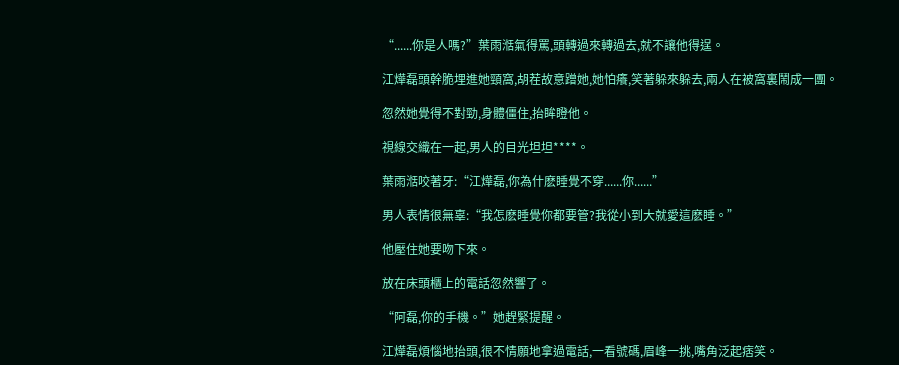“......你是人嗎?”葉雨湉氣得罵,頭轉過來轉過去,就不讓他得逞。

江燁磊頭幹脆埋進她頸窩,胡茬故意蹭她,她怕癢,笑著躲來躲去,兩人在被窩裏鬧成一團。

忽然她覺得不對勁,身體僵住,抬眸瞪他。

視線交織在一起,男人的目光坦坦****。

葉雨湉咬著牙:“江燁磊,你為什麽睡覺不穿......你......”

男人表情很無辜:“我怎麽睡覺你都要管?我從小到大就愛這麽睡。”

他壓住她要吻下來。

放在床頭櫃上的電話忽然響了。

“阿磊,你的手機。”她趕緊提醒。

江燁磊煩惱地抬頭,很不情願地拿過電話,一看號碼,眉峰一挑,嘴角泛起痞笑。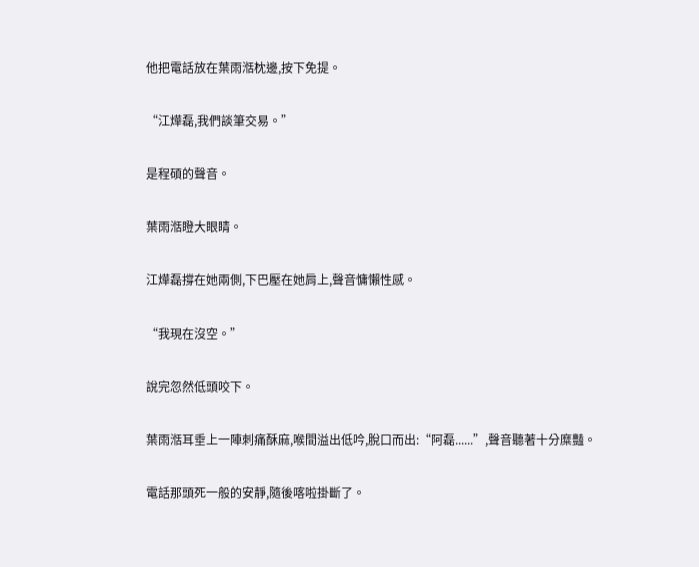他把電話放在葉雨湉枕邊,按下免提。

“江燁磊,我們談筆交易。”

是程碩的聲音。

葉雨湉瞪大眼睛。

江燁磊撐在她兩側,下巴壓在她肩上,聲音慵懶性感。

“我現在沒空。”

說完忽然低頭咬下。

葉雨湉耳垂上一陣刺痛酥麻,喉間溢出低吟,脫口而出:“阿磊......”,聲音聽著十分糜豔。

電話那頭死一般的安靜,隨後喀啦掛斷了。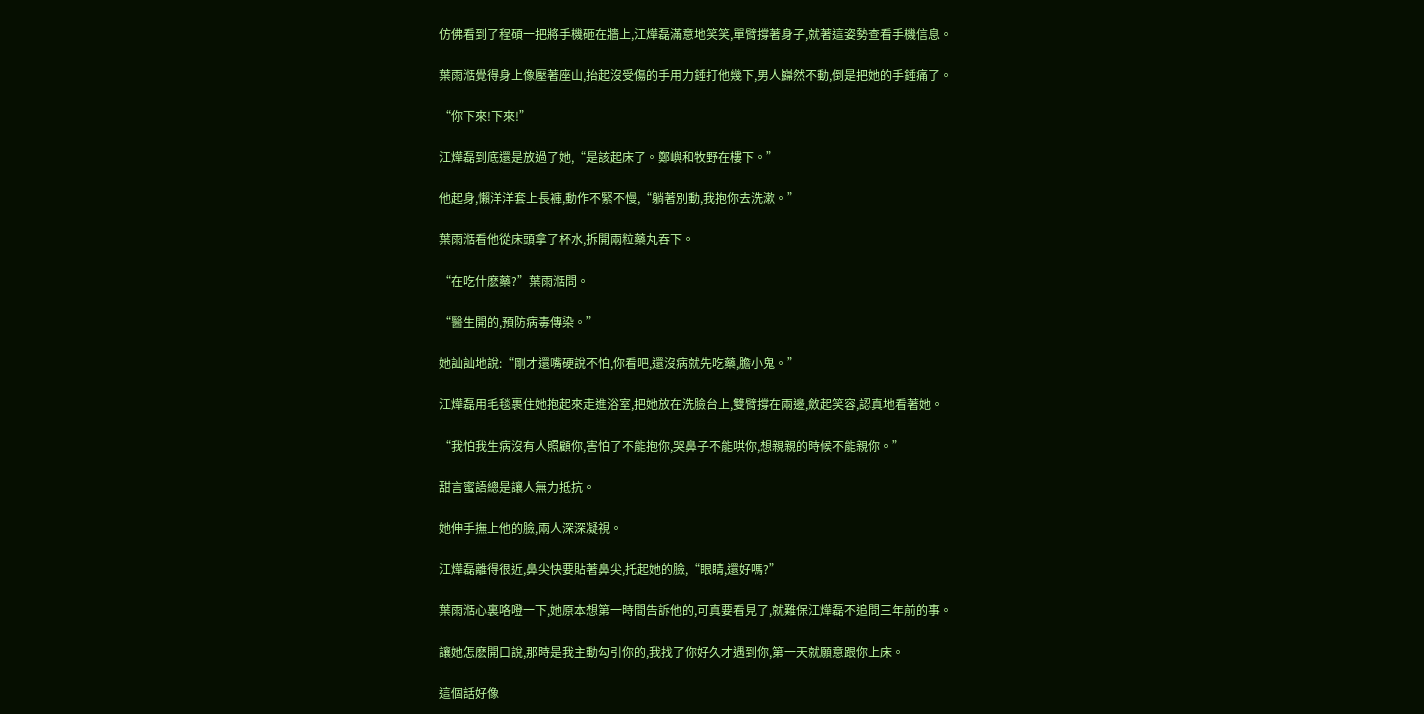仿佛看到了程碩一把將手機砸在牆上,江燁磊滿意地笑笑,單臂撐著身子,就著這姿勢查看手機信息。

葉雨湉覺得身上像壓著座山,抬起沒受傷的手用力錘打他幾下,男人巋然不動,倒是把她的手錘痛了。

“你下來!下來!”

江燁磊到底還是放過了她,“是該起床了。鄭嶼和牧野在樓下。”

他起身,懶洋洋套上長褲,動作不緊不慢,“躺著別動,我抱你去洗漱。”

葉雨湉看他從床頭拿了杯水,拆開兩粒藥丸吞下。

“在吃什麽藥?”葉雨湉問。

“醫生開的,預防病毒傳染。”

她訕訕地說:“剛才還嘴硬說不怕,你看吧,還沒病就先吃藥,膽小鬼。”

江燁磊用毛毯裹住她抱起來走進浴室,把她放在洗臉台上,雙臂撐在兩邊,斂起笑容,認真地看著她。

“我怕我生病沒有人照顧你,害怕了不能抱你,哭鼻子不能哄你,想親親的時候不能親你。”

甜言蜜語總是讓人無力抵抗。

她伸手撫上他的臉,兩人深深凝視。

江燁磊離得很近,鼻尖快要貼著鼻尖,托起她的臉,“眼睛,還好嗎?”

葉雨湉心裏咯噔一下,她原本想第一時間告訴他的,可真要看見了,就難保江燁磊不追問三年前的事。

讓她怎麽開口說,那時是我主動勾引你的,我找了你好久才遇到你,第一天就願意跟你上床。

這個話好像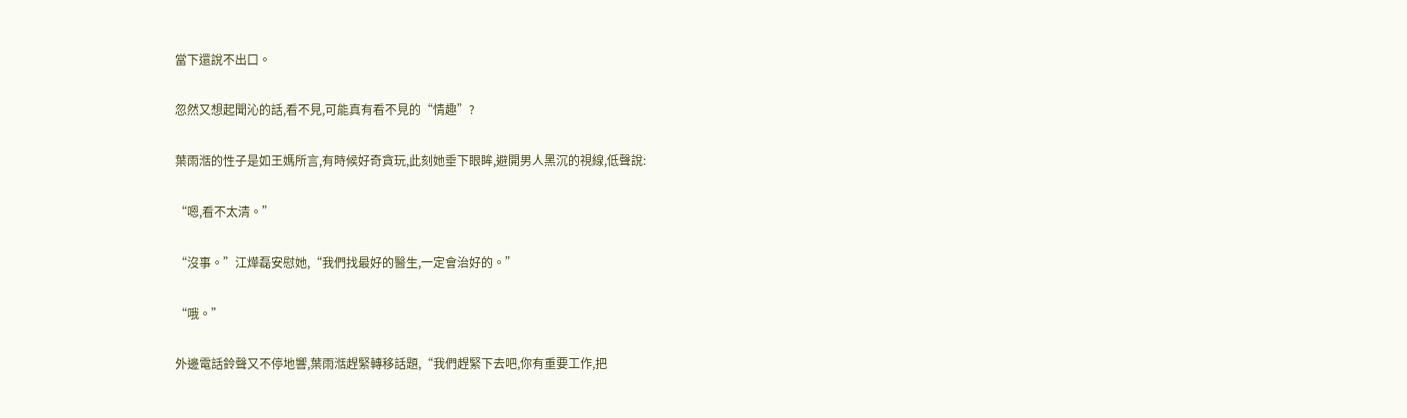當下還說不出口。

忽然又想起聞沁的話,看不見,可能真有看不見的“情趣”?

葉雨湉的性子是如王媽所言,有時候好奇貪玩,此刻她垂下眼眸,避開男人黑沉的視線,低聲說:

“嗯,看不太清。”

“沒事。”江燁磊安慰她,“我們找最好的醫生,一定會治好的。”

“哦。”

外邊電話鈴聲又不停地響,葉雨湉趕緊轉移話題,“我們趕緊下去吧,你有重要工作,把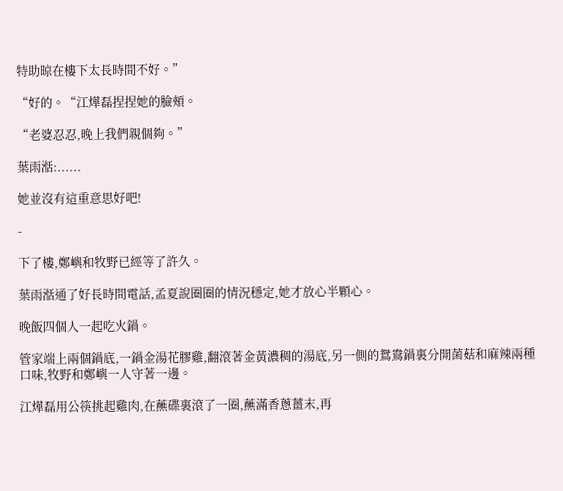特助晾在樓下太長時間不好。”

“好的。“江燁磊捏捏她的臉頰。

“老婆忍忍,晚上我們親個夠。”

葉雨湉:......

她並沒有這重意思好吧!

-

下了樓,鄭嶼和牧野已經等了許久。

葉雨湉通了好長時間電話,孟夏說圈圈的情況穩定,她才放心半顆心。

晚飯四個人一起吃火鍋。

管家端上兩個鍋底,一鍋金湯花膠雞,翻滾著金黃濃稠的湯底,另一側的鴛鴦鍋裏分開菌菇和麻辣兩種口味,牧野和鄭嶼一人守著一邊。

江燁磊用公筷挑起雞肉,在蘸碟裏滾了一圈,蘸滿香蔥薑末,再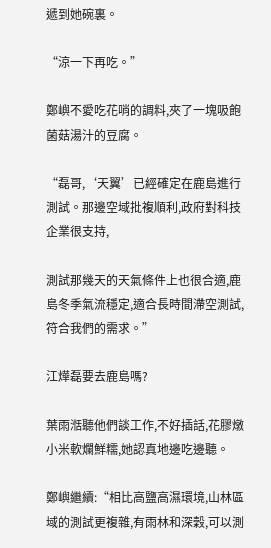遞到她碗裏。

“涼一下再吃。”

鄭嶼不愛吃花哨的調料,夾了一塊吸飽菌菇湯汁的豆腐。

“磊哥,‘天翼’已經確定在鹿島進行測試。那邊空域批複順利,政府對科技企業很支持,

測試那幾天的天氣條件上也很合適,鹿島冬季氣流穩定,適合長時間滯空測試,符合我們的需求。”

江燁磊要去鹿島嗎?

葉雨湉聽他們談工作,不好插話,花膠燉小米軟爛鮮糯,她認真地邊吃邊聽。

鄭嶼繼續:“相比高鹽高濕環境,山林區域的測試更複雜,有雨林和深穀,可以測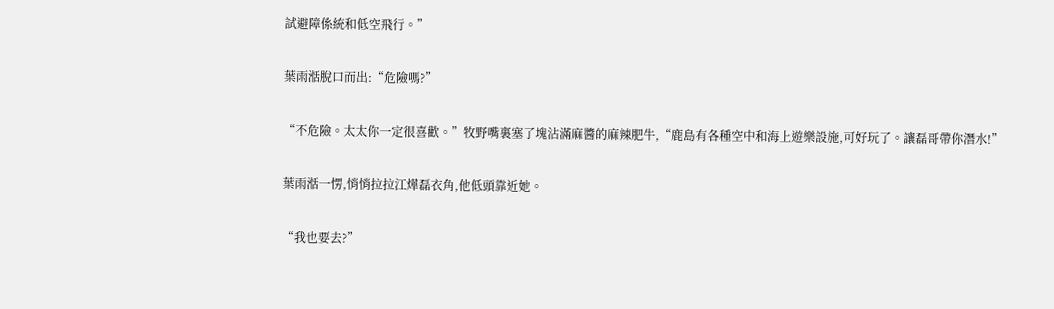試避障係統和低空飛行。”

葉雨湉脫口而出:“危險嗎?”

“不危險。太太你一定很喜歡。”牧野嘴裏塞了塊沾滿麻醬的麻辣肥牛,“鹿島有各種空中和海上遊樂設施,可好玩了。讓磊哥帶你潛水!”

葉雨湉一愣,悄悄拉拉江燁磊衣角,他低頭靠近她。

“我也要去?”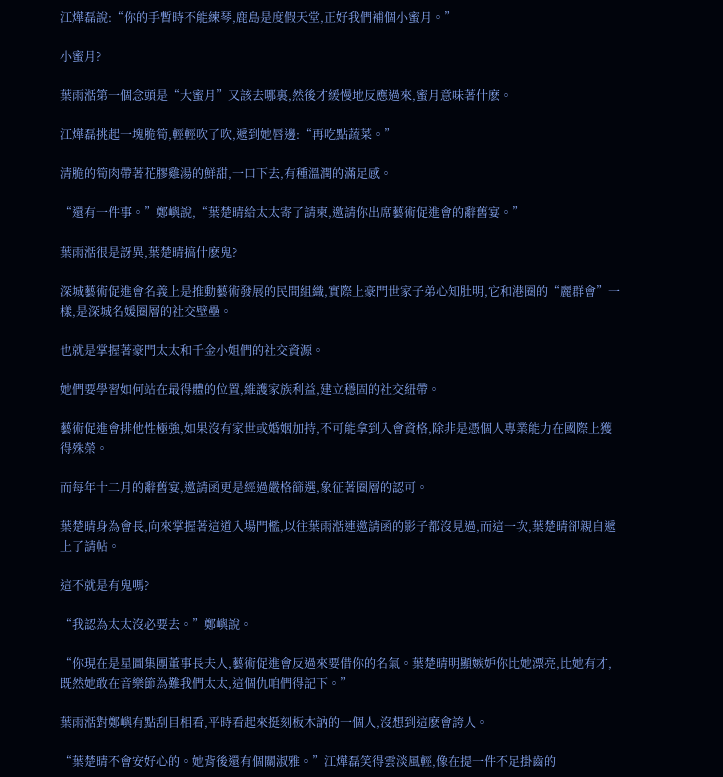江燁磊說:“你的手暫時不能練琴,鹿島是度假天堂,正好我們補個小蜜月。”

小蜜月?

葉雨湉第一個念頭是“大蜜月”又該去哪裏,然後才緩慢地反應過來,蜜月意味著什麽。

江燁磊挑起一塊脆筍,輕輕吹了吹,遞到她唇邊:“再吃點蔬菜。”

清脆的筍肉帶著花膠雞湯的鮮甜,一口下去,有種溫潤的滿足感。

“還有一件事。”鄭嶼說,“葉楚晴給太太寄了請柬,邀請你出席藝術促進會的辭舊宴。”

葉雨湉很是訝異,葉楚晴搞什麽鬼?

深城藝術促進會名義上是推動藝術發展的民間組織,實際上豪門世家子弟心知肚明,它和港圈的“麗群會”一樣,是深城名媛圈層的社交壁壘。

也就是掌握著豪門太太和千金小姐們的社交資源。

她們要學習如何站在最得體的位置,維護家族利益,建立穩固的社交紐帶。

藝術促進會排他性極強,如果沒有家世或婚姻加持,不可能拿到入會資格,除非是憑個人專業能力在國際上獲得殊榮。

而每年十二月的辭舊宴,邀請函更是經過嚴格篩選,象征著圈層的認可。

葉楚晴身為會長,向來掌握著這道入場門檻,以往葉雨湉連邀請函的影子都沒見過,而這一次,葉楚晴卻親自遞上了請帖。

這不就是有鬼嗎?

“我認為太太沒必要去。”鄭嶼說。

“你現在是星圖集團董事長夫人,藝術促進會反過來要借你的名氣。葉楚晴明顯嫉妒你比她漂亮,比她有才,既然她敢在音樂節為難我們太太,這個仇咱們得記下。”

葉雨湉對鄭嶼有點刮目相看,平時看起來挺刻板木訥的一個人,沒想到這麽會誇人。

“葉楚晴不會安好心的。她背後還有個關淑雅。”江燁磊笑得雲淡風輕,像在提一件不足掛齒的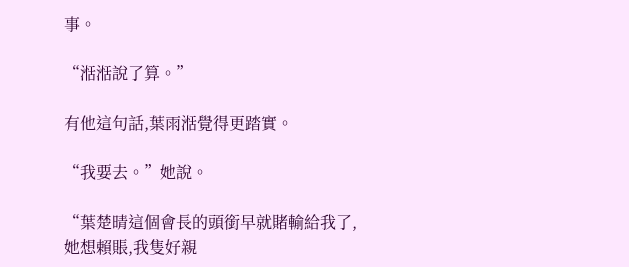事。

“湉湉說了算。”

有他這句話,葉雨湉覺得更踏實。

“我要去。”她說。

“葉楚晴這個會長的頭銜早就賭輸給我了,她想賴賬,我隻好親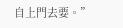自上門去要。”